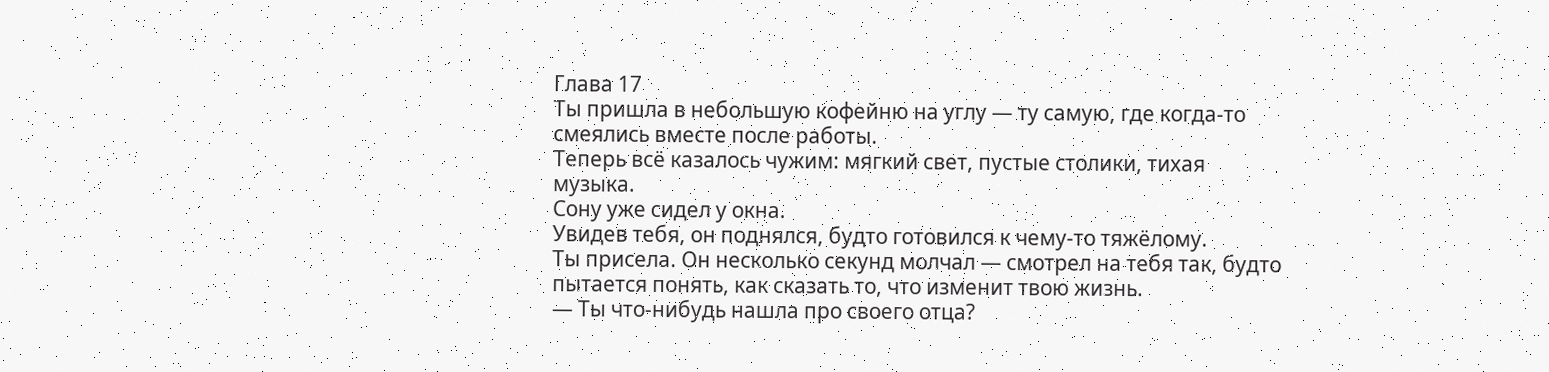Глава 17
Ты пришла в небольшую кофейню на углу — ту самую, где когда-то смеялись вместе после работы.
Теперь всё казалось чужим: мягкий свет, пустые столики, тихая музыка.
Сону уже сидел у окна.
Увидев тебя, он поднялся, будто готовился к чему-то тяжёлому.
Ты присела. Он несколько секунд молчал — смотрел на тебя так, будто пытается понять, как сказать то, что изменит твою жизнь.
— Ты что-нибудь нашла про своего отца?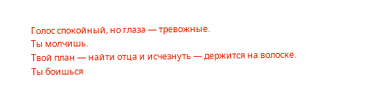Голос спокойный, но глаза — тревожные.
Ты молчишь.
Твой план — найти отца и исчезнуть — держится на волоске.
Ты боишься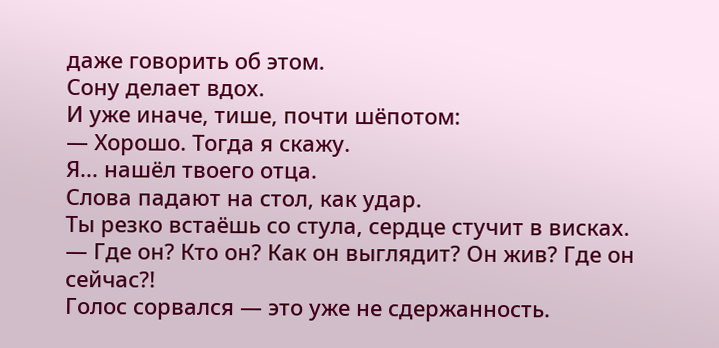даже говорить об этом.
Сону делает вдох.
И уже иначе, тише, почти шёпотом:
— Хорошо. Тогда я скажу.
Я... нашёл твоего отца.
Слова падают на стол, как удар.
Ты резко встаёшь со стула, сердце стучит в висках.
— Где он? Кто он? Как он выглядит? Он жив? Где он сейчас?!
Голос сорвался — это уже не сдержанность.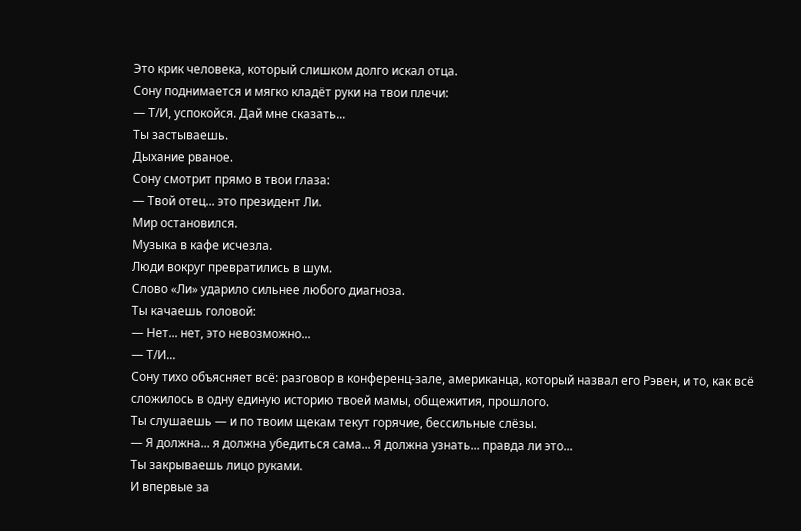Это крик человека, который слишком долго искал отца.
Сону поднимается и мягко кладёт руки на твои плечи:
— Т/И, успокойся. Дай мне сказать...
Ты застываешь.
Дыхание рваное.
Сону смотрит прямо в твои глаза:
— Твой отец... это президент Ли.
Мир остановился.
Музыка в кафе исчезла.
Люди вокруг превратились в шум.
Слово «Ли» ударило сильнее любого диагноза.
Ты качаешь головой:
— Нет... нет, это невозможно...
— Т/И...
Сону тихо объясняет всё: разговор в конференц-зале, американца, который назвал его Рэвен, и то, как всё сложилось в одну единую историю твоей мамы, общежития, прошлого.
Ты слушаешь — и по твоим щекам текут горячие, бессильные слёзы.
— Я должна... я должна убедиться сама... Я должна узнать... правда ли это...
Ты закрываешь лицо руками.
И впервые за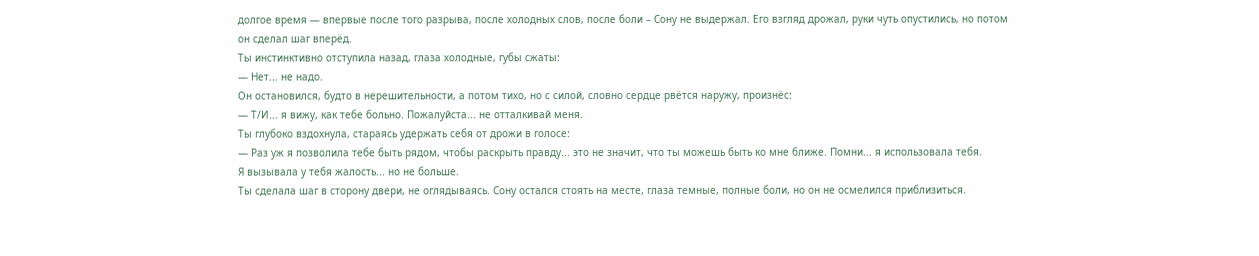долгое время — впервые после того разрыва, после холодных слов, после боли – Сону не выдержал. Его взгляд дрожал, руки чуть опустились, но потом он сделал шаг вперёд.
Ты инстинктивно отступила назад, глаза холодные, губы сжаты:
— Нет... не надо.
Он остановился, будто в нерешительности, а потом тихо, но с силой, словно сердце рвётся наружу, произнёс:
— Т/И... я вижу, как тебе больно. Пожалуйста... не отталкивай меня.
Ты глубоко вздохнула, стараясь удержать себя от дрожи в голосе:
— Раз уж я позволила тебе быть рядом, чтобы раскрыть правду... это не значит, что ты можешь быть ко мне ближе. Помни... я использовала тебя.
Я вызывала у тебя жалость... но не больше.
Ты сделала шаг в сторону двери, не оглядываясь. Сону остался стоять на месте, глаза темные, полные боли, но он не осмелился приблизиться.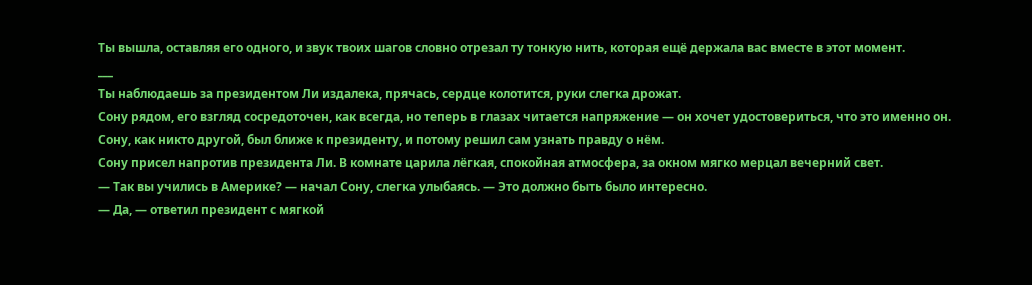Ты вышла, оставляя его одного, и звук твоих шагов словно отрезал ту тонкую нить, которая ещё держала вас вместе в этот момент.
___
Ты наблюдаешь за президентом Ли издалека, прячась, сердце колотится, руки слегка дрожат.
Сону рядом, его взгляд сосредоточен, как всегда, но теперь в глазах читается напряжение — он хочет удостовериться, что это именно он.
Сону, как никто другой, был ближе к президенту, и потому решил сам узнать правду о нём.
Сону присел напротив президента Ли. В комнате царила лёгкая, спокойная атмосфера, за окном мягко мерцал вечерний свет.
— Так вы учились в Америке? — начал Сону, слегка улыбаясь. — Это должно быть было интересно.
— Да, — ответил президент с мягкой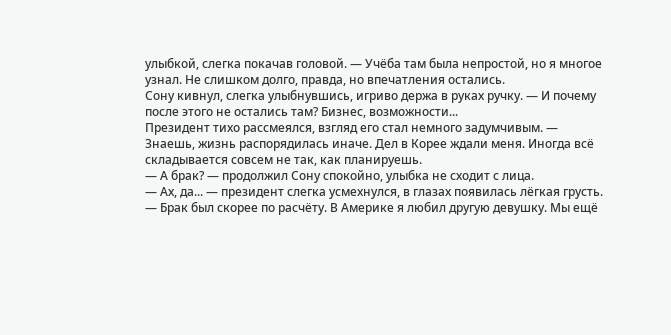улыбкой, слегка покачав головой. — Учёба там была непростой, но я многое узнал. Не слишком долго, правда, но впечатления остались.
Сону кивнул, слегка улыбнувшись, игриво держа в руках ручку. — И почему после этого не остались там? Бизнес, возможности...
Президент тихо рассмеялся, взгляд его стал немного задумчивым. — Знаешь, жизнь распорядилась иначе. Дел в Корее ждали меня. Иногда всё складывается совсем не так, как планируешь.
— А брак? — продолжил Сону спокойно, улыбка не сходит с лица.
— Ах, да... — президент слегка усмехнулся, в глазах появилась лёгкая грусть. — Брак был скорее по расчёту. В Америке я любил другую девушку. Мы ещё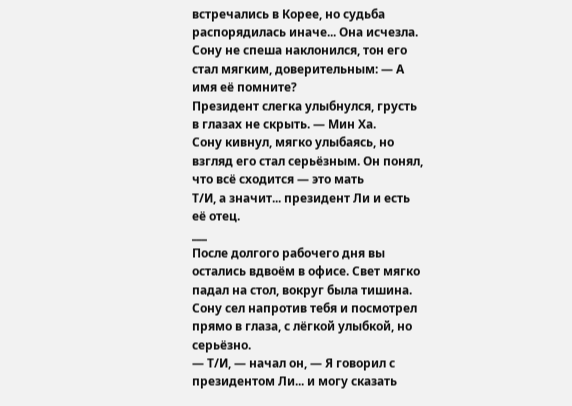встречались в Корее, но судьба распорядилась иначе... Она исчезла.
Сону не спеша наклонился, тон его стал мягким, доверительным: — А имя её помните?
Президент слегка улыбнулся, грусть в глазах не скрыть. — Мин Ха.
Сону кивнул, мягко улыбаясь, но взгляд его стал серьёзным. Он понял, что всё сходится — это мать
Т/И, а значит... президент Ли и есть её отец.
___
После долгого рабочего дня вы остались вдвоём в офисе. Свет мягко падал на стол, вокруг была тишина. Сону сел напротив тебя и посмотрел прямо в глаза, с лёгкой улыбкой, но серьёзно.
— Т/И, — начал он, — Я говорил с президентом Ли... и могу сказать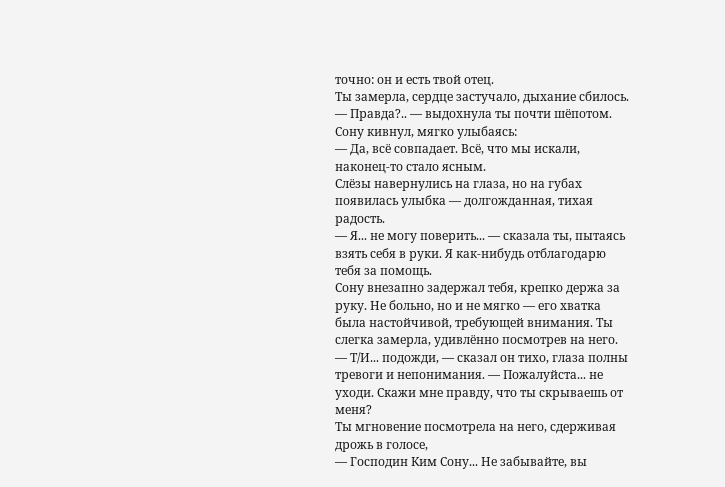точно: он и есть твой отец.
Ты замерла, сердце застучало, дыхание сбилось.
— Правда?.. — выдохнула ты почти шёпотом.
Сону кивнул, мягко улыбаясь:
— Да, всё совпадает. Всё, что мы искали, наконец-то стало ясным.
Слёзы навернулись на глаза, но на губах появилась улыбка — долгожданная, тихая радость.
— Я... не могу поверить... — сказала ты, пытаясь взять себя в руки. Я как-нибудь отблагодарю тебя за помощь.
Сону внезапно задержал тебя, крепко держа за руку. Не больно, но и не мягко — его хватка была настойчивой, требующей внимания. Ты слегка замерла, удивлённо посмотрев на него.
— Т/И... подожди, — сказал он тихо, глаза полны тревоги и непонимания. — Пожалуйста... не уходи. Скажи мне правду, что ты скрываешь от меня?
Ты мгновение посмотрела на него, сдерживая дрожь в голосе,
— Господин Ким Сону... Не забывайте, вы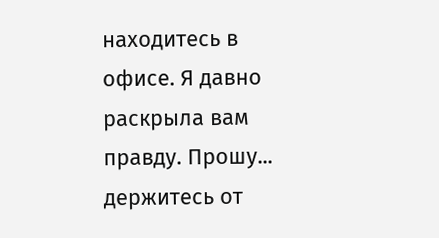находитесь в офисе. Я давно раскрыла вам правду. Прошу... держитесь от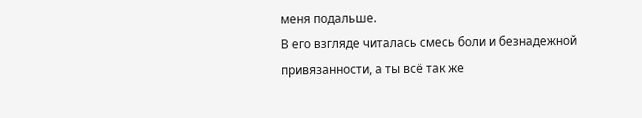меня подальше.
В его взгляде читалась смесь боли и безнадежной привязанности, а ты всё так же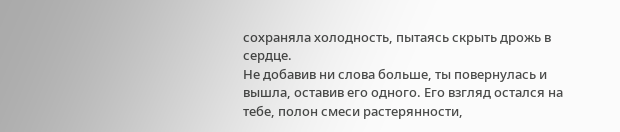сохраняла холодность, пытаясь скрыть дрожь в сердце.
Не добавив ни слова больше, ты повернулась и вышла, оставив его одного. Его взгляд остался на тебе, полон смеси растерянности,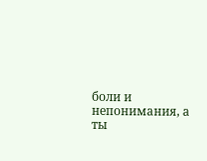боли и непонимания, а ты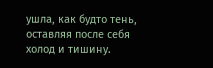ушла, как будто тень, оставляя после себя холод и тишину.